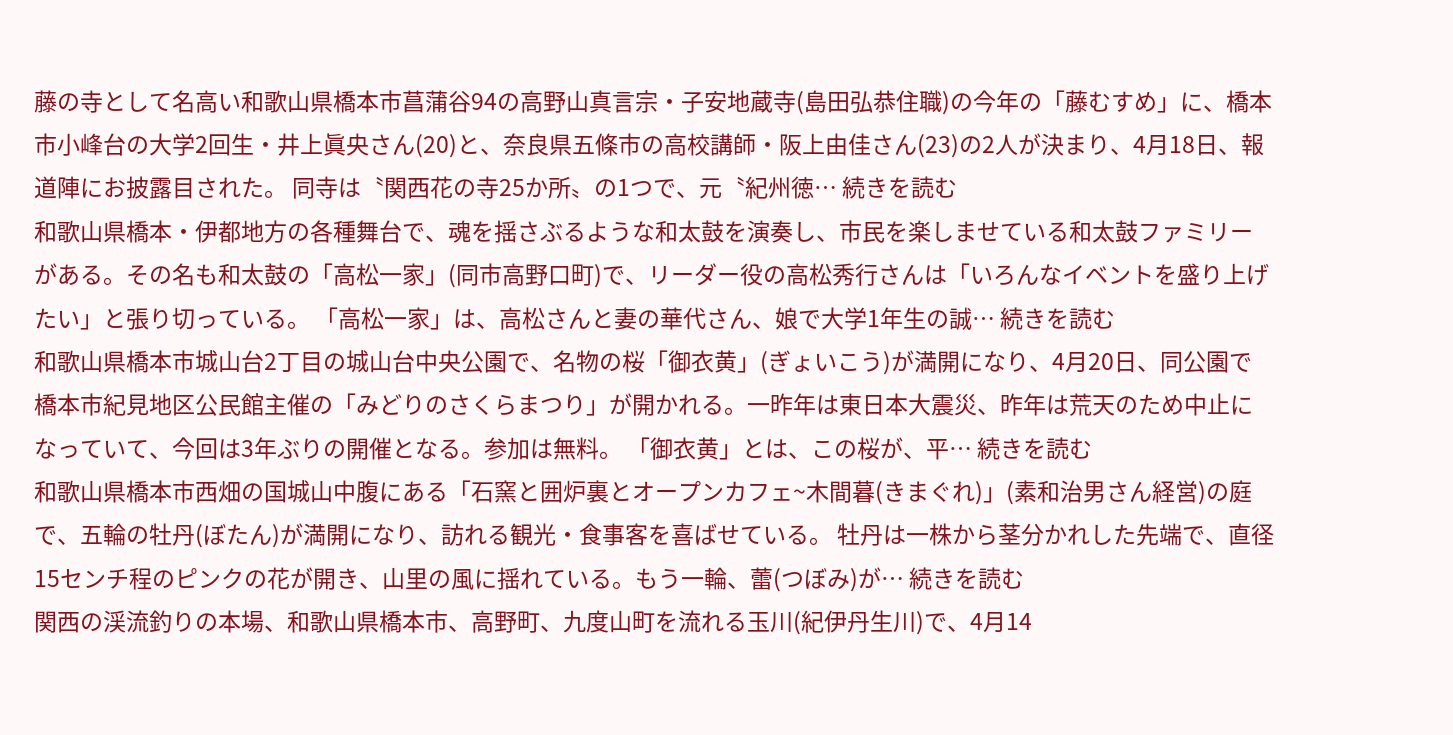藤の寺として名高い和歌山県橋本市菖蒲谷94の高野山真言宗・子安地蔵寺(島田弘恭住職)の今年の「藤むすめ」に、橋本市小峰台の大学2回生・井上眞央さん(20)と、奈良県五條市の高校講師・阪上由佳さん(23)の2人が決まり、4月18日、報道陣にお披露目された。 同寺は〝関西花の寺25か所〟の1つで、元〝紀州徳… 続きを読む
和歌山県橋本・伊都地方の各種舞台で、魂を揺さぶるような和太鼓を演奏し、市民を楽しませている和太鼓ファミリーがある。その名も和太鼓の「高松一家」(同市高野口町)で、リーダー役の高松秀行さんは「いろんなイベントを盛り上げたい」と張り切っている。 「高松一家」は、高松さんと妻の華代さん、娘で大学1年生の誠… 続きを読む
和歌山県橋本市城山台2丁目の城山台中央公園で、名物の桜「御衣黄」(ぎょいこう)が満開になり、4月20日、同公園で橋本市紀見地区公民館主催の「みどりのさくらまつり」が開かれる。一昨年は東日本大震災、昨年は荒天のため中止になっていて、今回は3年ぶりの開催となる。参加は無料。 「御衣黄」とは、この桜が、平… 続きを読む
和歌山県橋本市西畑の国城山中腹にある「石窯と囲炉裏とオープンカフェ~木間暮(きまぐれ)」(素和治男さん経営)の庭で、五輪の牡丹(ぼたん)が満開になり、訪れる観光・食事客を喜ばせている。 牡丹は一株から茎分かれした先端で、直径15センチ程のピンクの花が開き、山里の風に揺れている。もう一輪、蕾(つぼみ)が… 続きを読む
関西の渓流釣りの本場、和歌山県橋本市、高野町、九度山町を流れる玉川(紀伊丹生川)で、4月14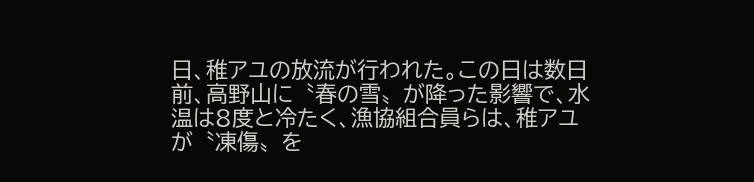日、稚アユの放流が行われた。この日は数日前、高野山に〝春の雪〟が降った影響で、水温は8度と冷たく、漁協組合員らは、稚アユが〝凍傷〟を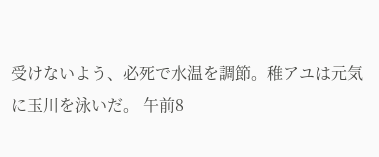受けないよう、必死で水温を調節。稚アユは元気に玉川を泳いだ。 午前8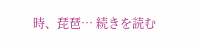時、琵琶… 続きを読む